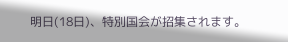明日(18日)、特別国会が招集されます。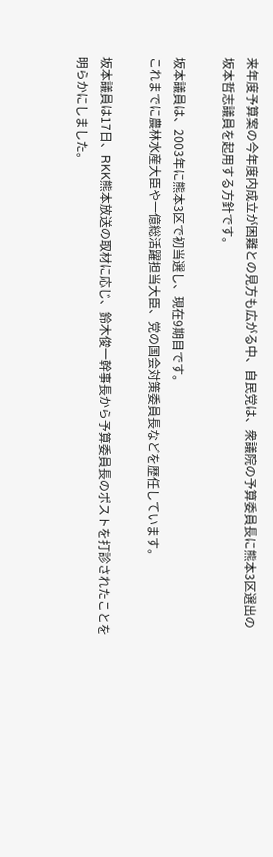来年度予算案の今年度内成立が困難との見方も広がる中、自民党は、衆議院の予算委員長に熊本3区選出の坂本哲志議員を起用する方針です。

坂本議員は、2003年に熊本3区で初当選し、現在9期目です。
これまでに農林水産大臣や一億総活躍担当大臣、党の国会対策委員長などを歴任しています。

坂本議員は17日、RKK熊本放送の取材に応じ、鈴木俊一幹事長から予算委員長のポストを打診されたことを明らかにしました。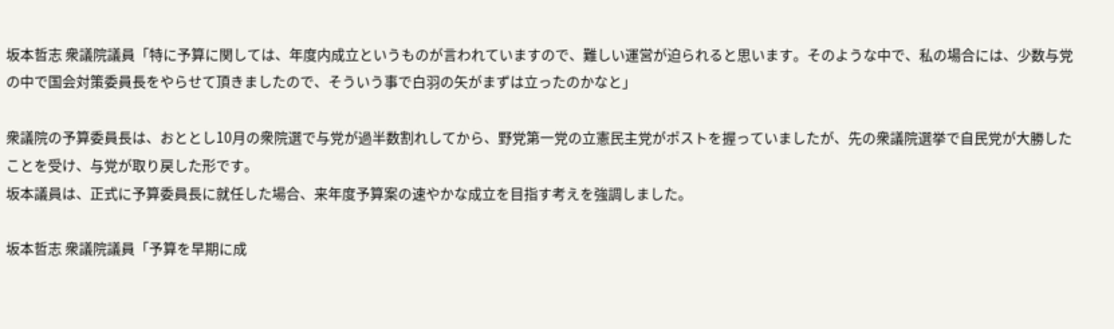坂本哲志 衆議院議員「特に予算に関しては、年度内成立というものが言われていますので、難しい運営が迫られると思います。そのような中で、私の場合には、少数与党の中で国会対策委員長をやらせて頂きましたので、そういう事で白羽の矢がまずは立ったのかなと」

衆議院の予算委員長は、おととし10月の衆院選で与党が過半数割れしてから、野党第一党の立憲民主党がポストを握っていましたが、先の衆議院選挙で自民党が大勝したことを受け、与党が取り戻した形です。
坂本議員は、正式に予算委員長に就任した場合、来年度予算案の速やかな成立を目指す考えを強調しました。

坂本哲志 衆議院議員「予算を早期に成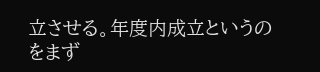立させる。年度内成立というのをまず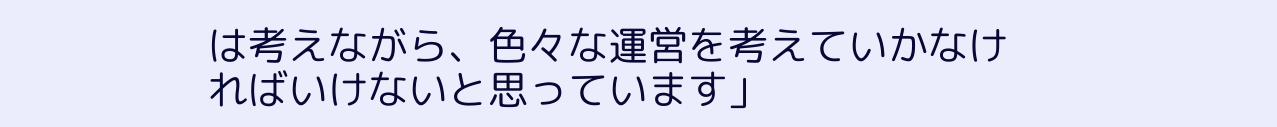は考えながら、色々な運営を考えていかなければいけないと思っています」